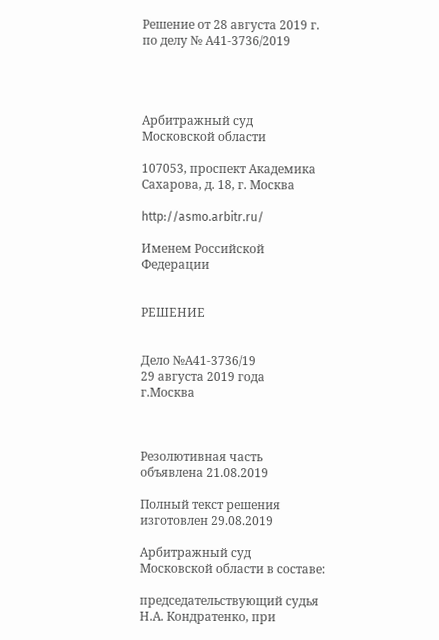Решение от 28 августа 2019 г. по делу № А41-3736/2019




Арбитражный суд Московской области

107053, проспект Академика Сахарова, д. 18, г. Москва

http://asmo.arbitr.ru/

Именем Российской Федерации


РЕШЕНИЕ


Дело №А41-3736/19
29 августа 2019 года
г.Москва



Резолютивная часть объявлена 21.08.2019

Полный текст решения изготовлен 29.08.2019

Арбитражный суд Московской области в составе:

председательствующий судья Н.А. Кондратенко, при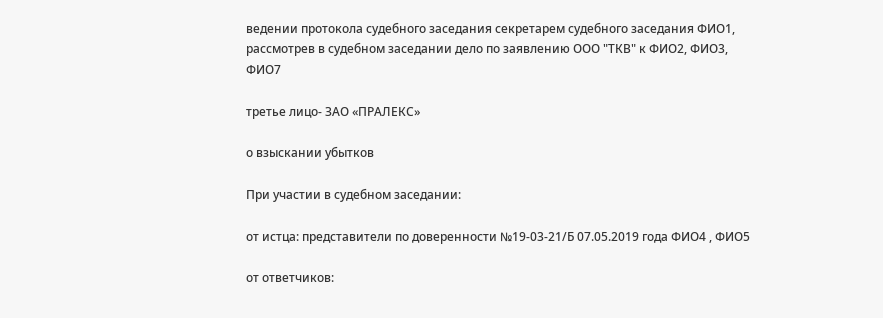ведении протокола судебного заседания секретарем судебного заседания ФИО1, рассмотрев в судебном заседании дело по заявлению ООО "ТКВ" к ФИО2, ФИО3, ФИО7

третье лицо- ЗАО «ПРАЛЕКС»

о взыскании убытков

При участии в судебном заседании:

от истца: представители по доверенности №19-03-21/Б 07.05.2019 года ФИО4 , ФИО5

от ответчиков: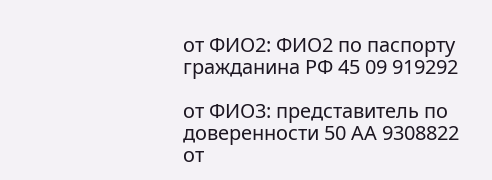от ФИО2: ФИО2 по паспорту гражданина РФ 45 09 919292

от ФИО3: представитель по доверенности 50 АА 9308822 от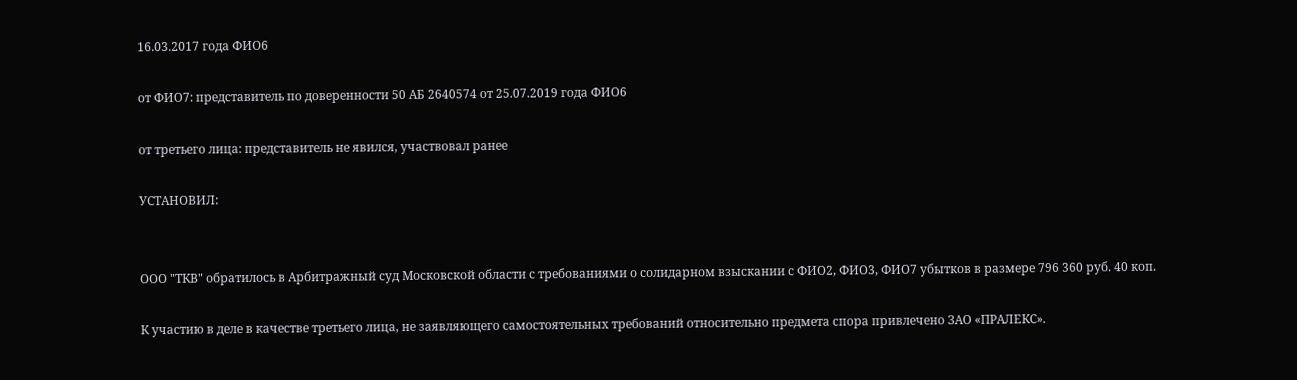16.03.2017 года ФИО6

от ФИО7: представитель по доверенности 50 АБ 2640574 от 25.07.2019 года ФИО6

от третьего лица: представитель не явился, участвовал ранее

УСТАНОВИЛ:


ООО "ТКВ" обратилось в Арбитражный суд Московской области с требованиями о солидарном взыскании с ФИО2, ФИО3, ФИО7 убытков в размере 796 360 руб. 40 коп.

К участию в деле в качестве третьего лица, не заявляющего самостоятельных требований относительно предмета спора привлечено ЗАО «ПРАЛЕКС».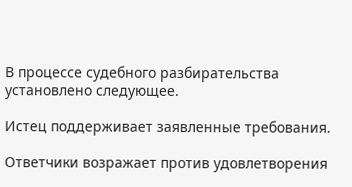В процессе судебного разбирательства установлено следующее.

Истец поддерживает заявленные требования.

Ответчики возражает против удовлетворения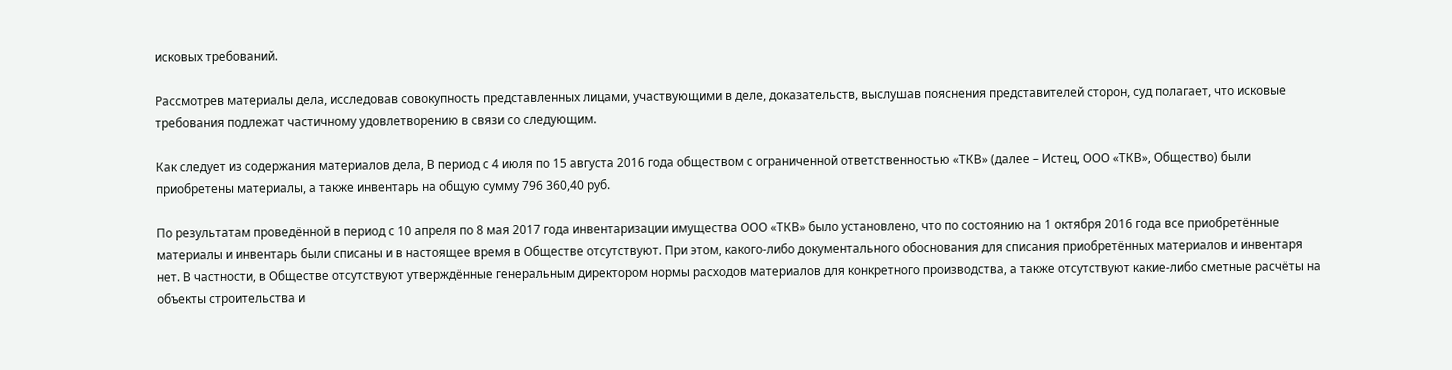исковых требований.

Рассмотрев материалы дела, исследовав совокупность представленных лицами, участвующими в деле, доказательств, выслушав пояснения представителей сторон, суд полагает, что исковые требования подлежат частичному удовлетворению в связи со следующим.

Как следует из содержания материалов дела, В период с 4 июля по 15 августа 2016 года обществом с ограниченной ответственностью «ТКВ» (далее – Истец, ООО «ТКВ», Общество) были приобретены материалы, а также инвентарь на общую сумму 796 360,40 руб.

По результатам проведённой в период с 10 апреля по 8 мая 2017 года инвентаризации имущества ООО «ТКВ» было установлено, что по состоянию на 1 октября 2016 года все приобретённые материалы и инвентарь были списаны и в настоящее время в Обществе отсутствуют. При этом, какого-либо документального обоснования для списания приобретённых материалов и инвентаря нет. В частности, в Обществе отсутствуют утверждённые генеральным директором нормы расходов материалов для конкретного производства, а также отсутствуют какие-либо сметные расчёты на объекты строительства и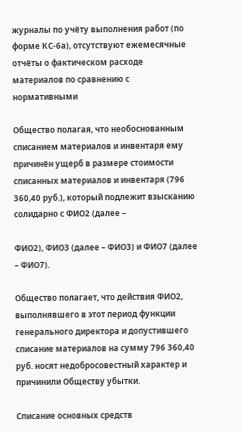журналы по учёту выполнения работ (по форме КС-6а), отсутствуют ежемесячные отчёты о фактическом расходе материалов по сравнению с нормативными

Общество полагая, что необоснованным списанием материалов и инвентаря ему причинён ущерб в размере стоимости списанных материалов и инвентаря (796 360,40 руб.), который подлежит взысканию солидарно с ФИО2 (далее –

ФИО2), ФИО3 (далее – ФИО3) и ФИО7 (далее – ФИО7).

Общество полагает, что действия ФИО2, выполнявшего в этот период функции генерального директора и допустившего списание материалов на сумму 796 360,40 руб. носят недобросовестный характер и причинили Обществу убытки.

Списание основных средств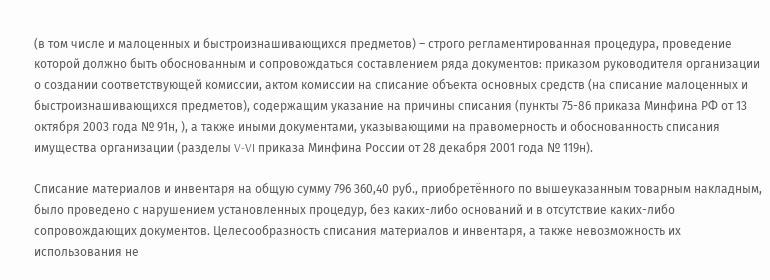(в том числе и малоценных и быстроизнашивающихся предметов) – строго регламентированная процедура, проведение которой должно быть обоснованным и сопровождаться составлением ряда документов: приказом руководителя организации о создании соответствующей комиссии, актом комиссии на списание объекта основных средств (на списание малоценных и быстроизнашивающихся предметов), содержащим указание на причины списания (пункты 75-86 приказа Минфина РФ от 13 октября 2003 года № 91н, ), а также иными документами, указывающими на правомерность и обоснованность списания имущества организации (разделы V-VI приказа Минфина России от 28 декабря 2001 года № 119н).

Списание материалов и инвентаря на общую сумму 796 360,40 руб., приобретённого по вышеуказанным товарным накладным, было проведено с нарушением установленных процедур, без каких-либо оснований и в отсутствие каких-либо сопровождающих документов. Целесообразность списания материалов и инвентаря, а также невозможность их использования не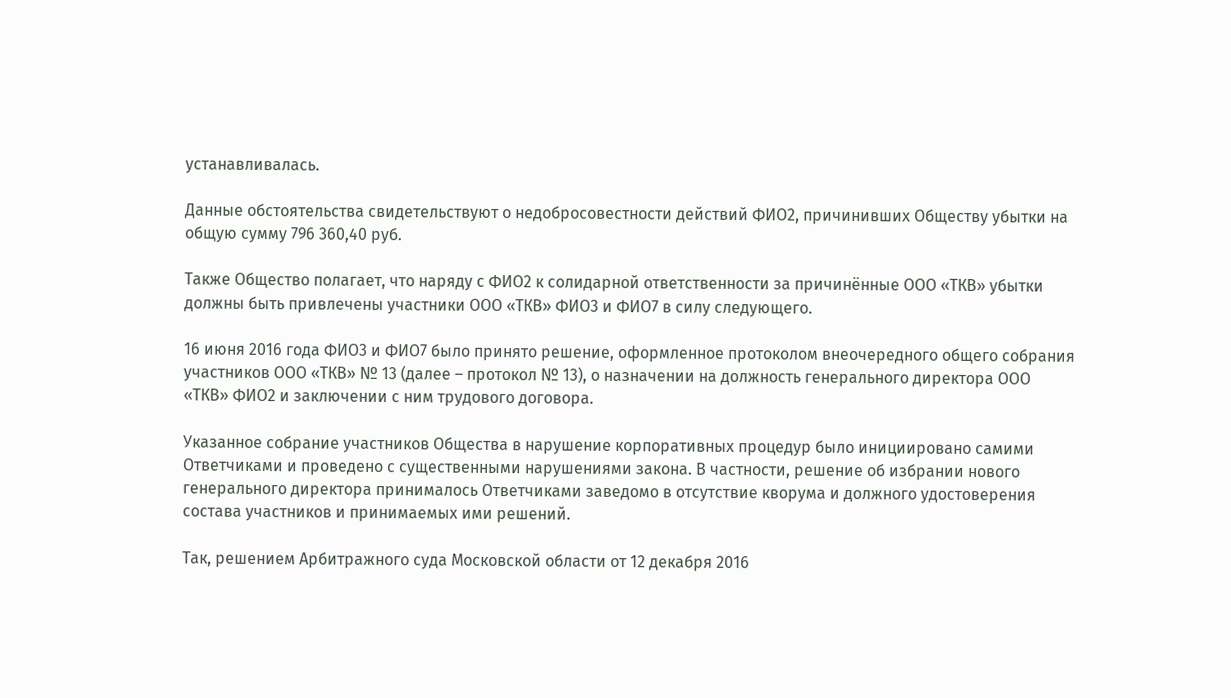устанавливалась.

Данные обстоятельства свидетельствуют о недобросовестности действий ФИО2, причинивших Обществу убытки на общую сумму 796 360,40 руб.

Также Общество полагает, что наряду с ФИО2 к солидарной ответственности за причинённые ООО «ТКВ» убытки должны быть привлечены участники ООО «ТКВ» ФИО3 и ФИО7 в силу следующего.

16 июня 2016 года ФИО3 и ФИО7 было принято решение, оформленное протоколом внеочередного общего собрания участников ООО «ТКВ» № 13 (далее – протокол № 13), о назначении на должность генерального директора ООО «ТКВ» ФИО2 и заключении с ним трудового договора.

Указанное собрание участников Общества в нарушение корпоративных процедур было инициировано самими Ответчиками и проведено с существенными нарушениями закона. В частности, решение об избрании нового генерального директора принималось Ответчиками заведомо в отсутствие кворума и должного удостоверения состава участников и принимаемых ими решений.

Так, решением Арбитражного суда Московской области от 12 декабря 2016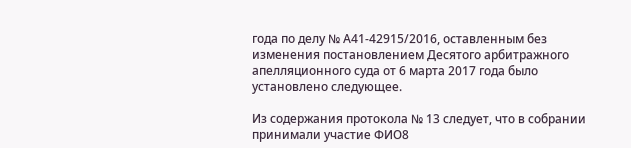года по делу № А41-42915/2016, оставленным без изменения постановлением Десятого арбитражного апелляционного суда от 6 марта 2017 года было установлено следующее.

Из содержания протокола № 13 следует, что в собрании принимали участие ФИО8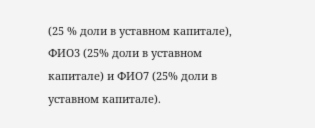(25 % доли в уставном капитале), ФИО3 (25% доли в уставном капитале) и ФИО7 (25% доли в уставном капитале).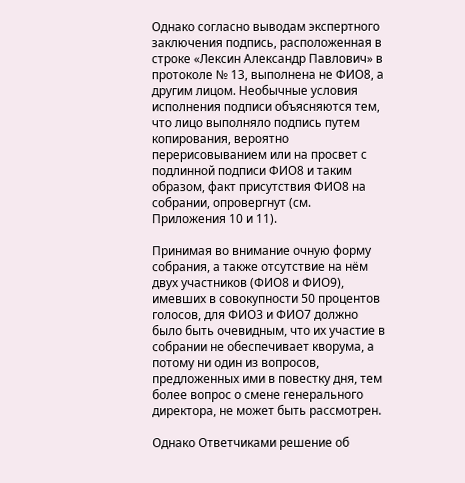Однако согласно выводам экспертного заключения подпись, расположенная в строке «Лексин Александр Павлович» в протоколе № 13, выполнена не ФИО8, а другим лицом. Необычные условия исполнения подписи объясняются тем, что лицо выполняло подпись путем копирования, вероятно перерисовыванием или на просвет с подлинной подписи ФИО8 и таким образом, факт присутствия ФИО8 на собрании, опровергнут (см. Приложения 10 и 11).

Принимая во внимание очную форму собрания, а также отсутствие на нём двух участников (ФИО8 и ФИО9), имевших в совокупности 50 процентов голосов, для ФИО3 и ФИО7 должно было быть очевидным, что их участие в собрании не обеспечивает кворума, а потому ни один из вопросов, предложенных ими в повестку дня, тем более вопрос о смене генерального директора, не может быть рассмотрен.

Однако Ответчиками решение об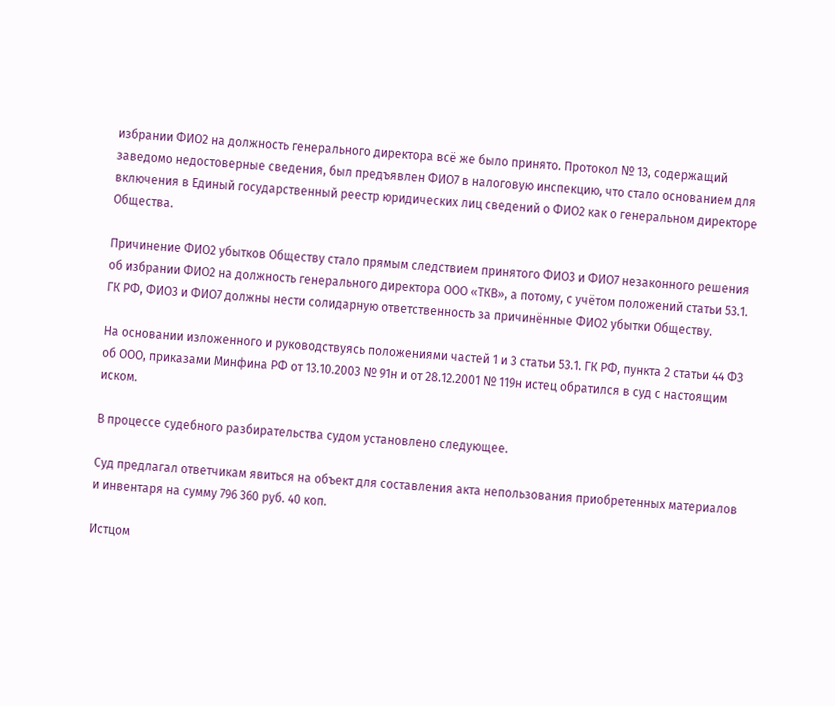избрании ФИО2 на должность генерального директора всё же было принято. Протокол № 13, содержащий заведомо недостоверные сведения, был предъявлен ФИО7 в налоговую инспекцию, что стало основанием для включения в Единый государственный реестр юридических лиц сведений о ФИО2 как о генеральном директоре Общества.

Причинение ФИО2 убытков Обществу стало прямым следствием принятого ФИО3 и ФИО7 незаконного решения об избрании ФИО2 на должность генерального директора ООО «ТКВ», а потому, с учётом положений статьи 53.1. ГК РФ, ФИО3 и ФИО7 должны нести солидарную ответственность за причинённые ФИО2 убытки Обществу.

На основании изложенного и руководствуясь положениями частей 1 и 3 статьи 53.1. ГК РФ, пункта 2 статьи 44 ФЗ об ООО, приказами Минфина РФ от 13.10.2003 № 91н и от 28.12.2001 № 119н истец обратился в суд с настоящим иском.

В процессе судебного разбирательства судом установлено следующее.

Суд предлагал ответчикам явиться на объект для составления акта непользования приобретенных материалов и инвентаря на сумму 796 360 руб. 40 коп.

Истцом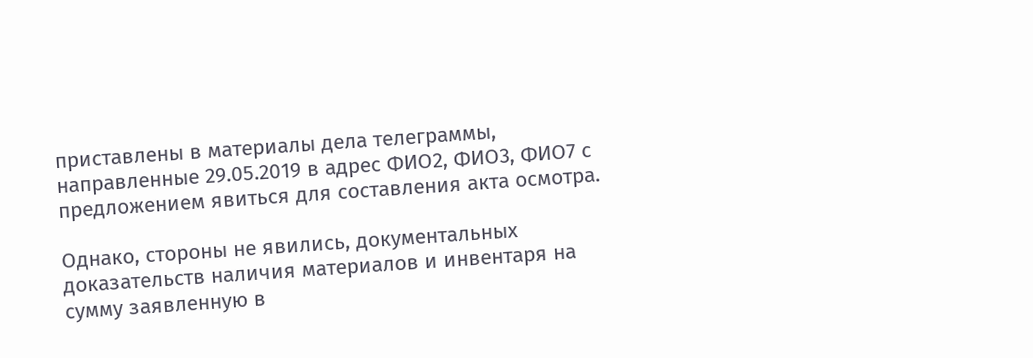приставлены в материалы дела телеграммы, направленные 29.05.2019 в адрес ФИО2, ФИО3, ФИО7 с предложением явиться для составления акта осмотра.

Однако, стороны не явились, документальных доказательств наличия материалов и инвентаря на сумму заявленную в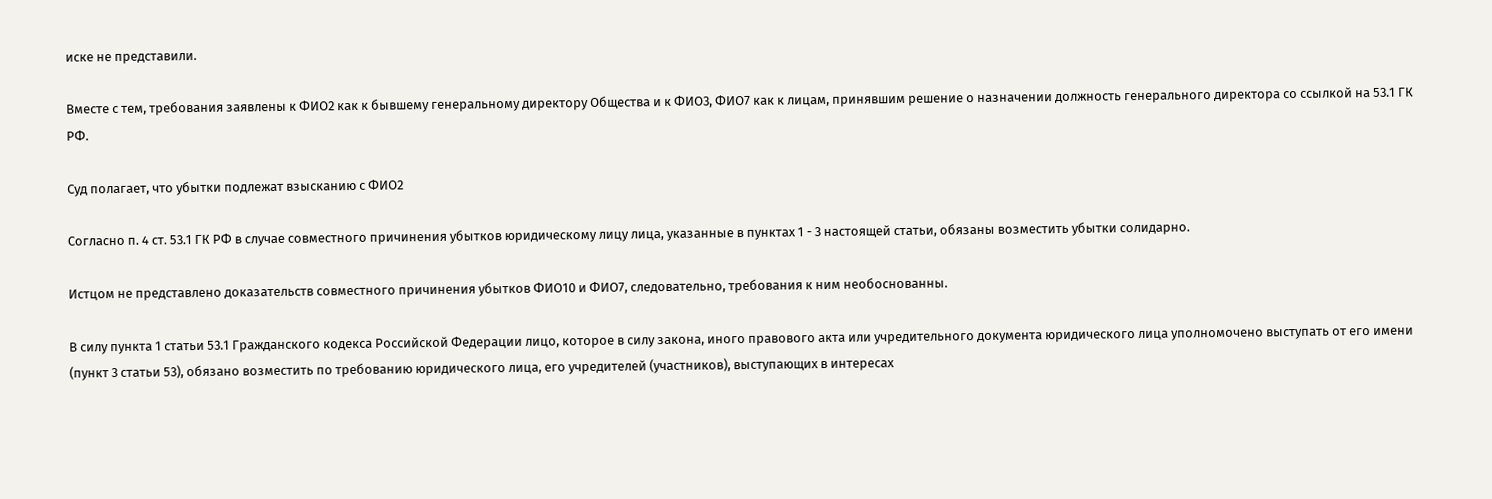иске не представили.

Вместе с тем, требования заявлены к ФИО2 как к бывшему генеральному директору Общества и к ФИО3, ФИО7 как к лицам, принявшим решение о назначении должность генерального директора со ссылкой на 53.1 ГК РФ.

Суд полагает, что убытки подлежат взысканию с ФИО2

Согласно п. 4 ст. 53.1 ГК РФ в случае совместного причинения убытков юридическому лицу лица, указанные в пунктах 1 - 3 настоящей статьи, обязаны возместить убытки солидарно.

Истцом не представлено доказательств совместного причинения убытков ФИО10 и ФИО7, следовательно, требования к ним необоснованны.

В силу пункта 1 статьи 53.1 Гражданского кодекса Российской Федерации лицо, которое в силу закона, иного правового акта или учредительного документа юридического лица уполномочено выступать от его имени (пункт 3 статьи 53), обязано возместить по требованию юридического лица, его учредителей (участников), выступающих в интересах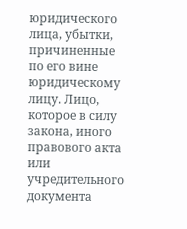юридического лица, убытки, причиненные по его вине юридическому лицу. Лицо, которое в силу закона, иного правового акта или учредительного документа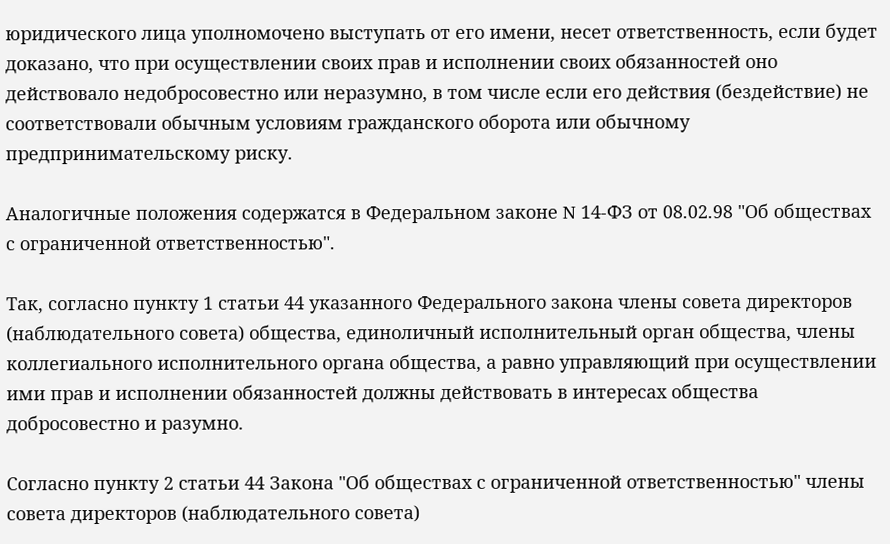юридического лица уполномочено выступать от его имени, несет ответственность, если будет доказано, что при осуществлении своих прав и исполнении своих обязанностей оно действовало недобросовестно или неразумно, в том числе если его действия (бездействие) не соответствовали обычным условиям гражданского оборота или обычному предпринимательскому риску.

Аналогичные положения содержатся в Федеральном законе N 14-ФЗ от 08.02.98 "Об обществах с ограниченной ответственностью".

Так, согласно пункту 1 статьи 44 указанного Федерального закона члены совета директоров (наблюдательного совета) общества, единоличный исполнительный орган общества, члены коллегиального исполнительного органа общества, а равно управляющий при осуществлении ими прав и исполнении обязанностей должны действовать в интересах общества добросовестно и разумно.

Согласно пункту 2 статьи 44 Закона "Об обществах с ограниченной ответственностью" члены совета директоров (наблюдательного совета)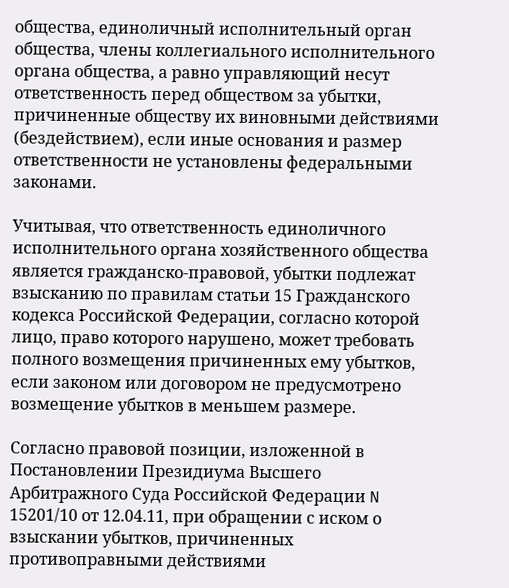общества, единоличный исполнительный орган общества, члены коллегиального исполнительного органа общества, а равно управляющий несут ответственность перед обществом за убытки, причиненные обществу их виновными действиями (бездействием), если иные основания и размер ответственности не установлены федеральными законами.

Учитывая, что ответственность единоличного исполнительного органа хозяйственного общества является гражданско-правовой, убытки подлежат взысканию по правилам статьи 15 Гражданского кодекса Российской Федерации, согласно которой лицо, право которого нарушено, может требовать полного возмещения причиненных ему убытков, если законом или договором не предусмотрено возмещение убытков в меньшем размере.

Согласно правовой позиции, изложенной в Постановлении Президиума Высшего Арбитражного Суда Российской Федерации N 15201/10 от 12.04.11, при обращении с иском о взыскании убытков, причиненных противоправными действиями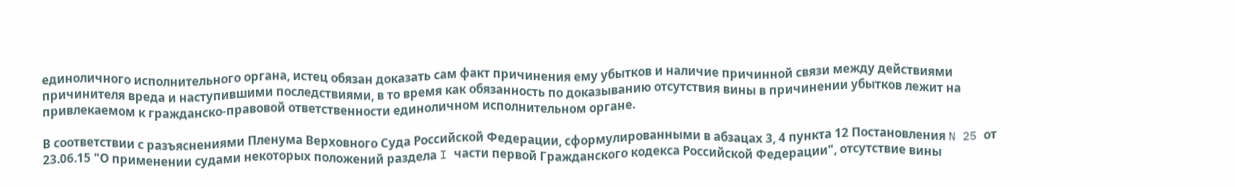единоличного исполнительного органа, истец обязан доказать сам факт причинения ему убытков и наличие причинной связи между действиями причинителя вреда и наступившими последствиями, в то время как обязанность по доказыванию отсутствия вины в причинении убытков лежит на привлекаемом к гражданско-правовой ответственности единоличном исполнительном органе.

В соответствии с разъяснениями Пленума Верховного Суда Российской Федерации, сформулированными в абзацах 3, 4 пункта 12 Постановления N 25 от 23.06.15 "О применении судами некоторых положений раздела I части первой Гражданского кодекса Российской Федерации", отсутствие вины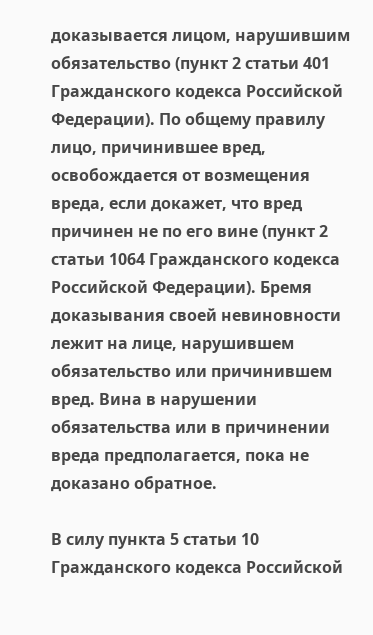доказывается лицом, нарушившим обязательство (пункт 2 статьи 401 Гражданского кодекса Российской Федерации). По общему правилу лицо, причинившее вред, освобождается от возмещения вреда, если докажет, что вред причинен не по его вине (пункт 2 статьи 1064 Гражданского кодекса Российской Федерации). Бремя доказывания своей невиновности лежит на лице, нарушившем обязательство или причинившем вред. Вина в нарушении обязательства или в причинении вреда предполагается, пока не доказано обратное.

В силу пункта 5 статьи 10 Гражданского кодекса Российской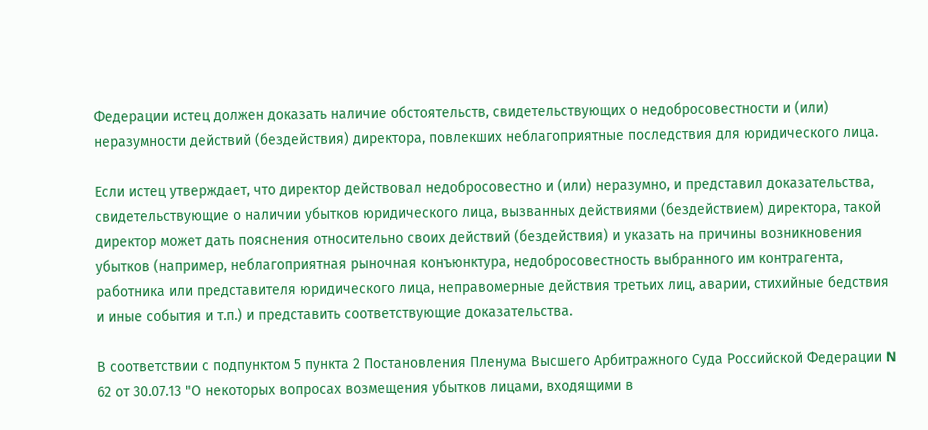Федерации истец должен доказать наличие обстоятельств, свидетельствующих о недобросовестности и (или) неразумности действий (бездействия) директора, повлекших неблагоприятные последствия для юридического лица.

Если истец утверждает, что директор действовал недобросовестно и (или) неразумно, и представил доказательства, свидетельствующие о наличии убытков юридического лица, вызванных действиями (бездействием) директора, такой директор может дать пояснения относительно своих действий (бездействия) и указать на причины возникновения убытков (например, неблагоприятная рыночная конъюнктура, недобросовестность выбранного им контрагента, работника или представителя юридического лица, неправомерные действия третьих лиц, аварии, стихийные бедствия и иные события и т.п.) и представить соответствующие доказательства.

В соответствии с подпунктом 5 пункта 2 Постановления Пленума Высшего Арбитражного Суда Российской Федерации N 62 от 30.07.13 "О некоторых вопросах возмещения убытков лицами, входящими в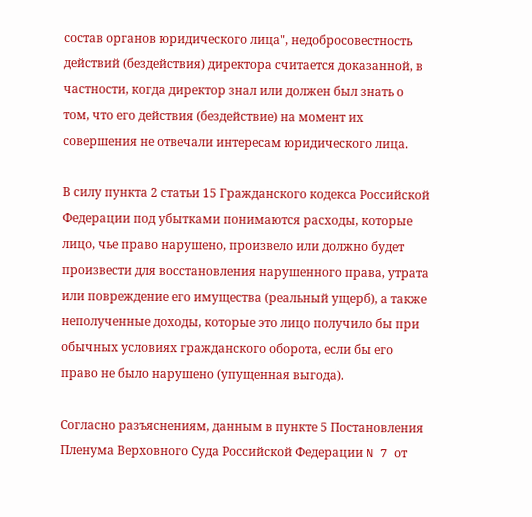состав органов юридического лица", недобросовестность действий (бездействия) директора считается доказанной, в частности, когда директор знал или должен был знать о том, что его действия (бездействие) на момент их совершения не отвечали интересам юридического лица.

В силу пункта 2 статьи 15 Гражданского кодекса Российской Федерации под убытками понимаются расходы, которые лицо, чье право нарушено, произвело или должно будет произвести для восстановления нарушенного права, утрата или повреждение его имущества (реальный ущерб), а также неполученные доходы, которые это лицо получило бы при обычных условиях гражданского оборота, если бы его право не было нарушено (упущенная выгода).

Согласно разъяснениям, данным в пункте 5 Постановления Пленума Верховного Суда Российской Федерации N 7 от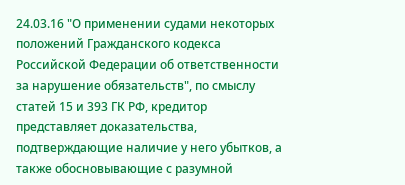24.03.16 "О применении судами некоторых положений Гражданского кодекса Российской Федерации об ответственности за нарушение обязательств", по смыслу статей 15 и 393 ГК РФ, кредитор представляет доказательства, подтверждающие наличие у него убытков, а также обосновывающие с разумной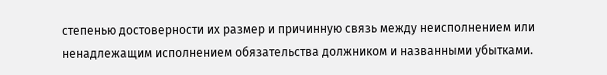степенью достоверности их размер и причинную связь между неисполнением или ненадлежащим исполнением обязательства должником и названными убытками.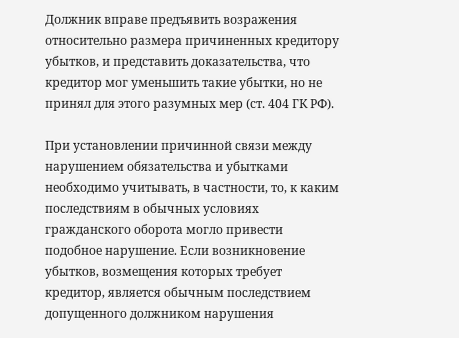Должник вправе предъявить возражения относительно размера причиненных кредитору убытков, и представить доказательства, что кредитор мог уменьшить такие убытки, но не принял для этого разумных мер (ст. 404 ГК РФ).

При установлении причинной связи между нарушением обязательства и убытками необходимо учитывать, в частности, то, к каким последствиям в обычных условиях гражданского оборота могло привести подобное нарушение. Если возникновение убытков, возмещения которых требует кредитор, является обычным последствием допущенного должником нарушения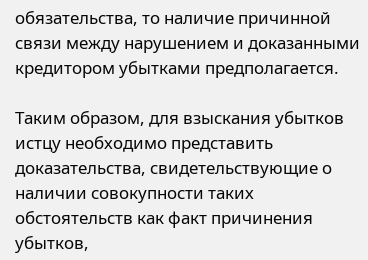обязательства, то наличие причинной связи между нарушением и доказанными кредитором убытками предполагается.

Таким образом, для взыскания убытков истцу необходимо представить доказательства, свидетельствующие о наличии совокупности таких обстоятельств как факт причинения убытков,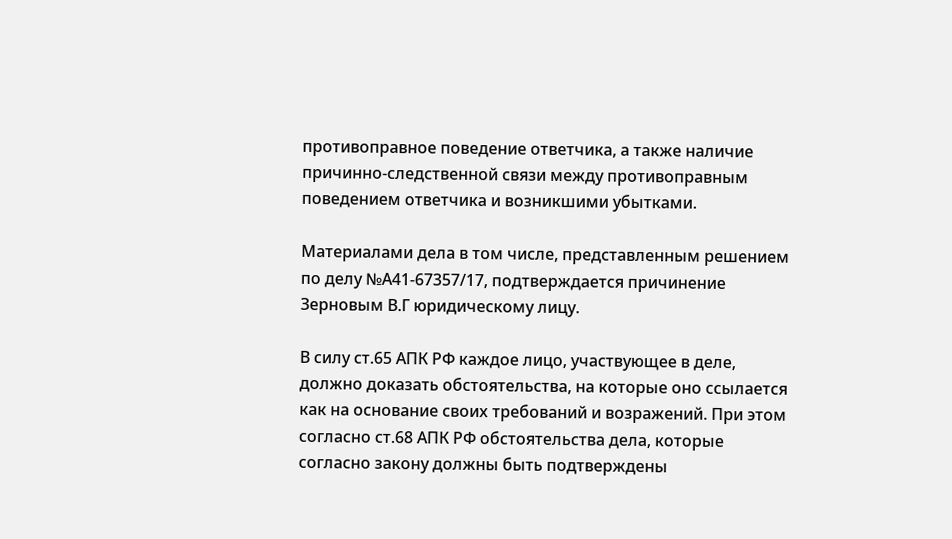противоправное поведение ответчика, а также наличие причинно-следственной связи между противоправным поведением ответчика и возникшими убытками.

Материалами дела в том числе, представленным решением по делу №А41-67357/17, подтверждается причинение Зерновым В.Г юридическому лицу.

В силу ст.65 АПК РФ каждое лицо, участвующее в деле, должно доказать обстоятельства, на которые оно ссылается как на основание своих требований и возражений. При этом согласно ст.68 АПК РФ обстоятельства дела, которые согласно закону должны быть подтверждены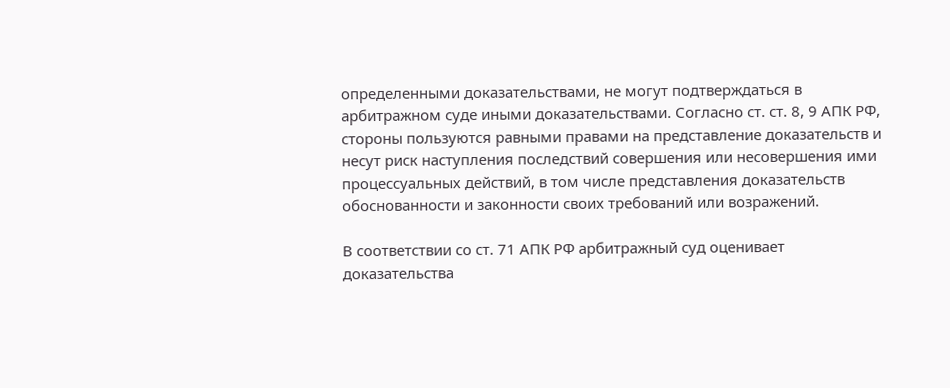определенными доказательствами, не могут подтверждаться в арбитражном суде иными доказательствами. Согласно ст. ст. 8, 9 АПК РФ, стороны пользуются равными правами на представление доказательств и несут риск наступления последствий совершения или несовершения ими процессуальных действий, в том числе представления доказательств обоснованности и законности своих требований или возражений.

В соответствии со ст. 71 АПК РФ арбитражный суд оценивает доказательства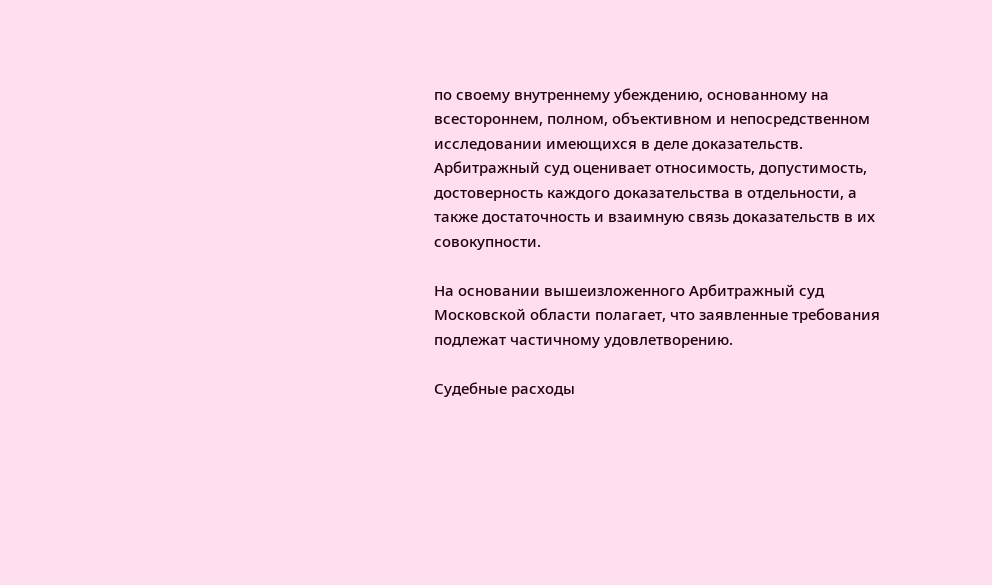по своему внутреннему убеждению, основанному на всестороннем, полном, объективном и непосредственном исследовании имеющихся в деле доказательств. Арбитражный суд оценивает относимость, допустимость, достоверность каждого доказательства в отдельности, а также достаточность и взаимную связь доказательств в их совокупности.

На основании вышеизложенного Арбитражный суд Московской области полагает, что заявленные требования подлежат частичному удовлетворению.

Судебные расходы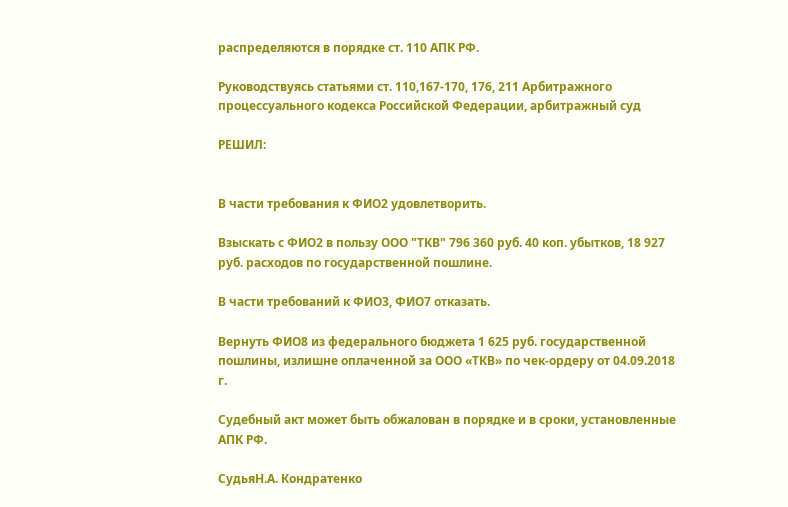распределяются в порядке ст. 110 АПК РФ.

Руководствуясь статьями ст. 110,167-170, 176, 211 Арбитражного процессуального кодекса Российской Федерации, арбитражный суд

РЕШИЛ:


В части требования к ФИО2 удовлетворить.

Взыскать с ФИО2 в пользу ООО "ТКВ" 796 360 руб. 40 коп. убытков, 18 927 руб. расходов по государственной пошлине.

В части требований к ФИО3, ФИО7 отказать.

Вернуть ФИО8 из федерального бюджета 1 625 руб. государственной пошлины, излишне оплаченной за ООО «ТКВ» по чек-ордеру от 04.09.2018 г.

Судебный акт может быть обжалован в порядке и в сроки, установленные АПК РФ.

СудьяН.А. Кондратенко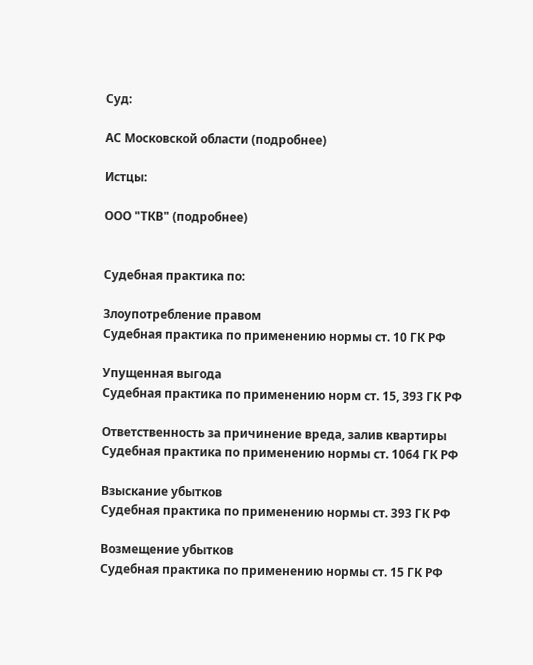Суд:

АС Московской области (подробнее)

Истцы:

ООО "ТКВ" (подробнее)


Судебная практика по:

Злоупотребление правом
Судебная практика по применению нормы ст. 10 ГК РФ

Упущенная выгода
Судебная практика по применению норм ст. 15, 393 ГК РФ

Ответственность за причинение вреда, залив квартиры
Судебная практика по применению нормы ст. 1064 ГК РФ

Взыскание убытков
Судебная практика по применению нормы ст. 393 ГК РФ

Возмещение убытков
Судебная практика по применению нормы ст. 15 ГК РФ